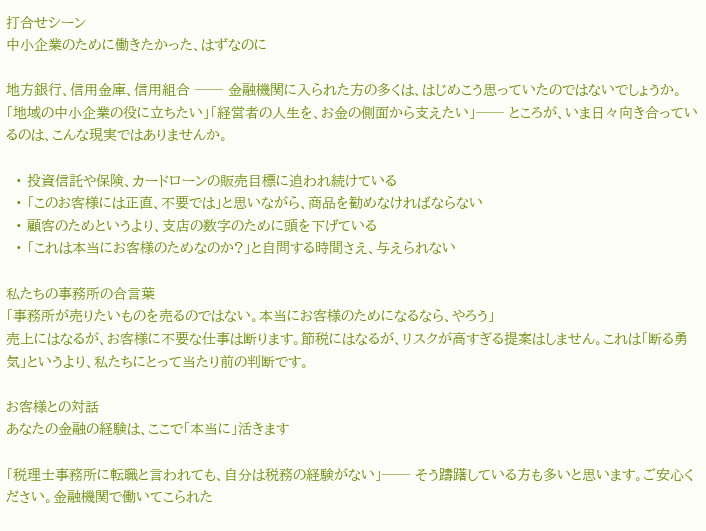打合せシーン
中小企業のために働きたかった、はずなのに

地方銀行、信用金庫、信用組合 ── 金融機関に入られた方の多くは、はじめこう思っていたのではないでしょうか。「地域の中小企業の役に立ちたい」「経営者の人生を、お金の側面から支えたい」── ところが、いま日々向き合っているのは、こんな現実ではありませんか。

  • 投資信託や保険、カードローンの販売目標に追われ続けている
  • 「このお客様には正直、不要では」と思いながら、商品を勧めなければならない
  • 顧客のためというより、支店の数字のために頭を下げている
  • 「これは本当にお客様のためなのか?」と自問する時間さえ、与えられない

私たちの事務所の合言葉
「事務所が売りたいものを売るのではない。本当にお客様のためになるなら、やろう」
売上にはなるが、お客様に不要な仕事は断ります。節税にはなるが、リスクが高すぎる提案はしません。これは「断る勇気」というより、私たちにとって当たり前の判断です。

お客様との対話
あなたの金融の経験は、ここで「本当に」活きます

「税理士事務所に転職と言われても、自分は税務の経験がない」── そう躊躇している方も多いと思います。ご安心ください。金融機関で働いてこられた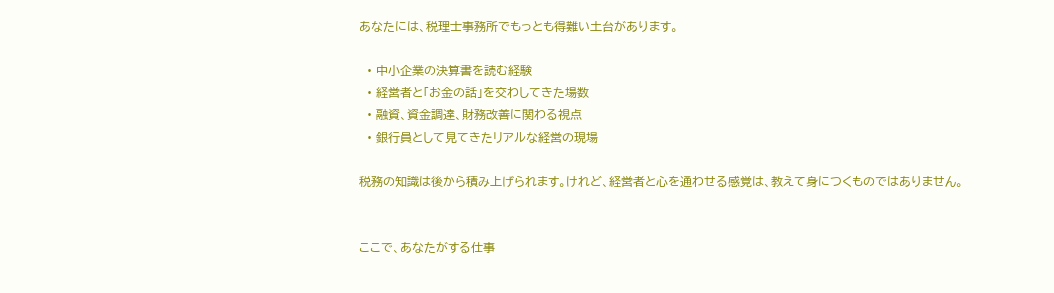あなたには、税理士事務所でもっとも得難い土台があります。

  • 中小企業の決算書を読む経験
  • 経営者と「お金の話」を交わしてきた場数
  • 融資、資金調達、財務改善に関わる視点
  • 銀行員として見てきたリアルな経営の現場

税務の知識は後から積み上げられます。けれど、経営者と心を通わせる感覚は、教えて身につくものではありません。


ここで、あなたがする仕事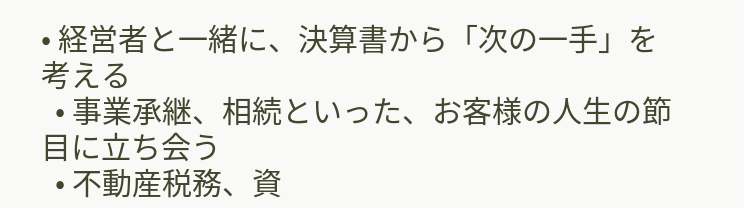• 経営者と一緒に、決算書から「次の一手」を考える
  • 事業承継、相続といった、お客様の人生の節目に立ち会う
  • 不動産税務、資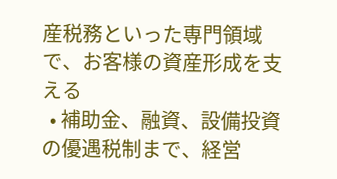産税務といった専門領域で、お客様の資産形成を支える
  • 補助金、融資、設備投資の優遇税制まで、経営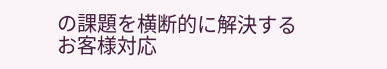の課題を横断的に解決する
お客様対応